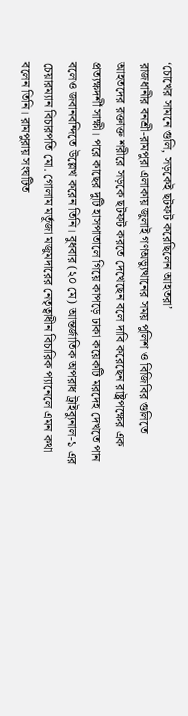‘চোখের সামনে গুলি, সড়কেই ছটফট করেছিলেন আহতরা’
রাজধানীর বনশ্রী-রামপুরা এলাকায় জুলাই গণঅভ্যুত্থানের সময় পুলিশ ও বিজিবির গুলিতে আহতদের রক্তাক্ত শরীরে সড়কে ছটফট করতে দেখেছেন বলে দাবি করেছেন রাষ্ট্রপক্ষের এক প্রত্যক্ষদর্শী সাক্ষী। পরে কাছের দুটি হাসপাতালে গিয়ে কাপড়ে ঢাকা কয়েকটি মরদেহ দেখতে পান বলেও জবানবন্দিতে উল্লেখ করেন তিনি। বুধবার (২০ মে) আন্তর্জাতিক অপরাধ ট্রাইব্যুনাল-১ এর চেয়ারম্যান বিচারপতি মো. গোলাম মর্তূজা মজুমদারের নেতৃত্বাধীন বিচারিক প্যানেলে এমন কথা বলেন তিনি। রামপুরায় সংঘটিত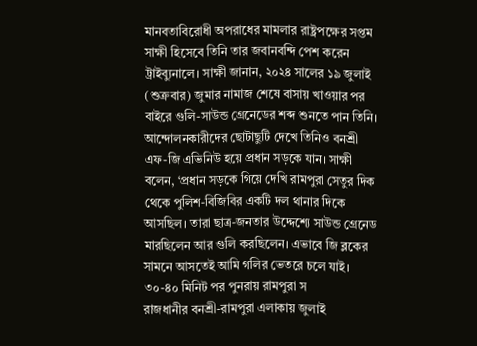মানবতাবিরোধী অপরাধের মামলার রাষ্ট্রপক্ষের সপ্তম সাক্ষী হিসেবে তিনি তার জবানবন্দি পেশ করেন ট্রাইব্যুনালে। সাক্ষী জানান, ২০২৪ সালের ১৯ জুলাই (শুক্রবার) জুমার নামাজ শেষে বাসায় খাওয়ার পর বাইরে গুলি-সাউন্ড গ্রেনেডের শব্দ শুনতে পান তিনি। আন্দোলনকারীদের ছোটাছুটি দেখে তিনিও বনশ্রী এফ-জি এভিনিউ হয়ে প্রধান সড়কে যান। সাক্ষী বলেন, ‘প্রধান সড়কে গিয়ে দেখি রামপুরা সেতুর দিক থেকে পুলিশ-বিজিবির একটি দল থানার দিকে আসছিল। তারা ছাত্র-জনতার উদ্দেশ্যে সাউন্ড গ্রেনেড মারছিলেন আর গুলি করছিলেন। এভাবে জি ব্লকের সামনে আসতেই আমি গলির ভেতরে চলে যাই। ৩০-৪০ মিনিট পর পুনরায় রামপুরা স
রাজধানীর বনশ্রী-রামপুরা এলাকায় জুলাই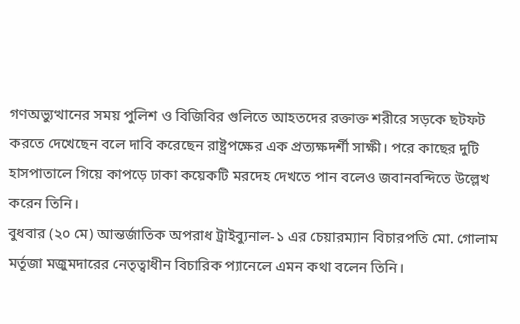গণঅভ্যুত্থানের সময় পুলিশ ও বিজিবির গুলিতে আহতদের রক্তাক্ত শরীরে সড়কে ছটফট করতে দেখেছেন বলে দাবি করেছেন রাষ্ট্রপক্ষের এক প্রত্যক্ষদর্শী সাক্ষী। পরে কাছের দুটি হাসপাতালে গিয়ে কাপড়ে ঢাকা কয়েকটি মরদেহ দেখতে পান বলেও জবানবন্দিতে উল্লেখ করেন তিনি।
বুধবার (২০ মে) আন্তর্জাতিক অপরাধ ট্রাইব্যুনাল-১ এর চেয়ারম্যান বিচারপতি মো. গোলাম মর্তূজা মজুমদারের নেতৃত্বাধীন বিচারিক প্যানেলে এমন কথা বলেন তিনি।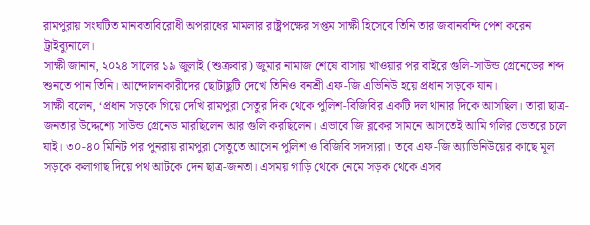রামপুরায় সংঘটিত মানবতাবিরোধী অপরাধের মামলার রাষ্ট্রপক্ষের সপ্তম সাক্ষী হিসেবে তিনি তার জবানবন্দি পেশ করেন ট্রাইব্যুনালে।
সাক্ষী জানান, ২০২৪ সালের ১৯ জুলাই (শুক্রবার) জুমার নামাজ শেষে বাসায় খাওয়ার পর বাইরে গুলি-সাউন্ড গ্রেনেডের শব্দ শুনতে পান তিনি। আন্দোলনকারীদের ছোটাছুটি দেখে তিনিও বনশ্রী এফ-জি এভিনিউ হয়ে প্রধান সড়কে যান।
সাক্ষী বলেন, ‘প্রধান সড়কে গিয়ে দেখি রামপুরা সেতুর দিক থেকে পুলিশ-বিজিবির একটি দল থানার দিকে আসছিল। তারা ছাত্র-জনতার উদ্দেশ্যে সাউন্ড গ্রেনেড মারছিলেন আর গুলি করছিলেন। এভাবে জি ব্লকের সামনে আসতেই আমি গলির ভেতরে চলে যাই। ৩০-৪০ মিনিট পর পুনরায় রামপুরা সেতুতে আসেন পুলিশ ও বিজিবি সদস্যরা। তবে এফ-জি অ্যাভিনিউয়ের কাছে মূল সড়কে কলাগাছ দিয়ে পথ আটকে দেন ছাত্র-জনতা। এসময় গাড়ি থেকে নেমে সড়ক থেকে এসব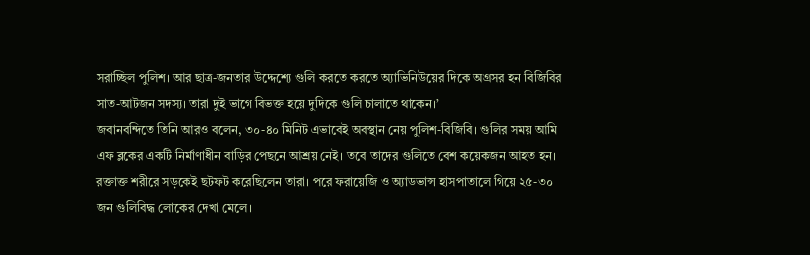সরাচ্ছিল পুলিশ। আর ছাত্র-জনতার উদ্দেশ্যে গুলি করতে করতে অ্যাভিনিউয়ের দিকে অগ্রসর হন বিজিবির সাত-আটজন সদস্য। তারা দুই ভাগে বিভক্ত হয়ে দুদিকে গুলি চালাতে থাকেন।’
জবানবন্দিতে তিনি আরও বলেন, ৩০-৪০ মিনিট এভাবেই অবস্থান নেয় পুলিশ-বিজিবি। গুলির সময় আমি এফ ব্লকের একটি নির্মাণাধীন বাড়ির পেছনে আশ্রয় নেই। তবে তাদের গুলিতে বেশ কয়েকজন আহত হন। রক্তাক্ত শরীরে সড়কেই ছটফট করেছিলেন তারা। পরে ফরায়েজি ও অ্যাডভান্স হাসপাতালে গিয়ে ২৫-৩০ জন গুলিবিদ্ধ লোকের দেখা মেলে।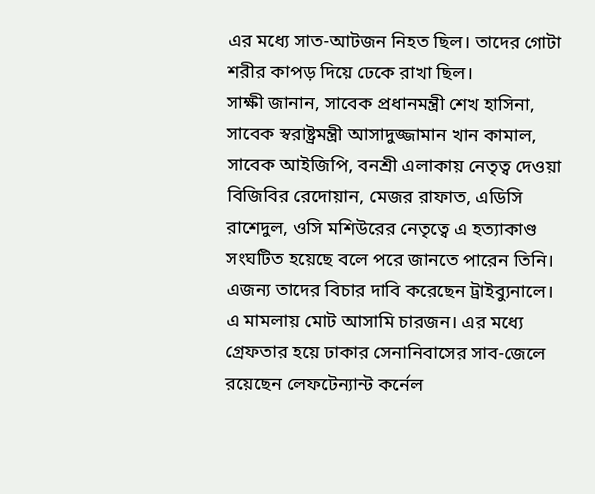এর মধ্যে সাত-আটজন নিহত ছিল। তাদের গোটা শরীর কাপড় দিয়ে ঢেকে রাখা ছিল।
সাক্ষী জানান, সাবেক প্রধানমন্ত্রী শেখ হাসিনা, সাবেক স্বরাষ্ট্রমন্ত্রী আসাদুজ্জামান খান কামাল, সাবেক আইজিপি, বনশ্রী এলাকায় নেতৃত্ব দেওয়া বিজিবির রেদোয়ান, মেজর রাফাত, এডিসি রাশেদুল, ওসি মশিউরের নেতৃত্বে এ হত্যাকাণ্ড সংঘটিত হয়েছে বলে পরে জানতে পারেন তিনি। এজন্য তাদের বিচার দাবি করেছেন ট্রাইব্যুনালে।
এ মামলায় মোট আসামি চারজন। এর মধ্যে গ্রেফতার হয়ে ঢাকার সেনানিবাসের সাব-জেলে রয়েছেন লেফটেন্যান্ট কর্নেল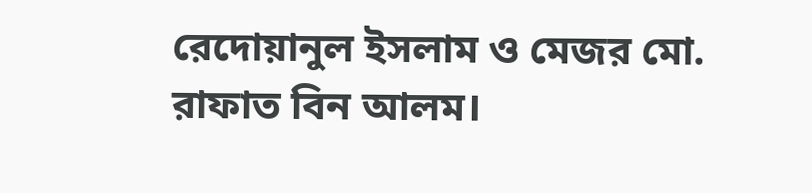রেদোয়ানুল ইসলাম ও মেজর মো. রাফাত বিন আলম।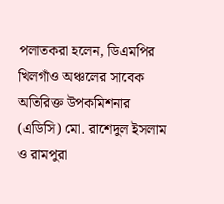পলাতকরা হলেন, ডিএমপির খিলগাঁও অঞ্চলের সাবেক অতিরিক্ত উপকমিশনার (এডিসি) মো. রাশেদুল ইসলাম ও রামপুরা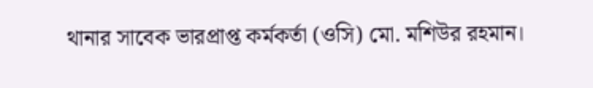থানার সাবেক ভারপ্রাপ্ত কর্মকর্তা (ওসি) মো. মশিউর রহমান।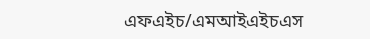এফএইচ/এমআইএইচএস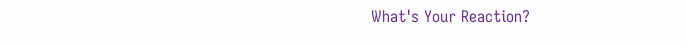What's Your Reaction?